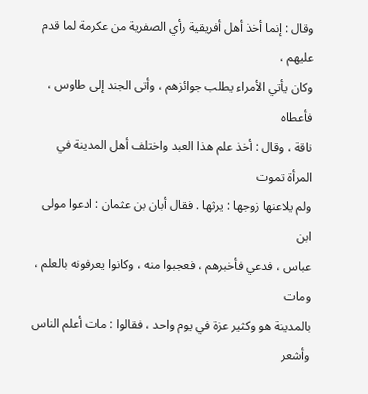وقال : إنما أخذ أهل أفريقية رأي الصفرية من عكرمة لما قدم عليهم ،
وكان يأتي الأمراء يطلب جوائزهم ، وأتى الجند إلى طاوس ، فأعطاه
ناقة ، وقال : أخذ علم هذا العبد واختلف أهل المدينة في المرأة تموت
ولم يلاعنها زوجها : يرثها . فقال أبان بن عثمان : ادعوا مولى ابن
عباس ، فدعي فأخبرهم ، فعجبوا منه ، وكانوا يعرفونه بالعلم ، ومات
بالمدينة هو وكثير عزة في يوم واحد ، فقالوا : مات أعلم الناس وأشعر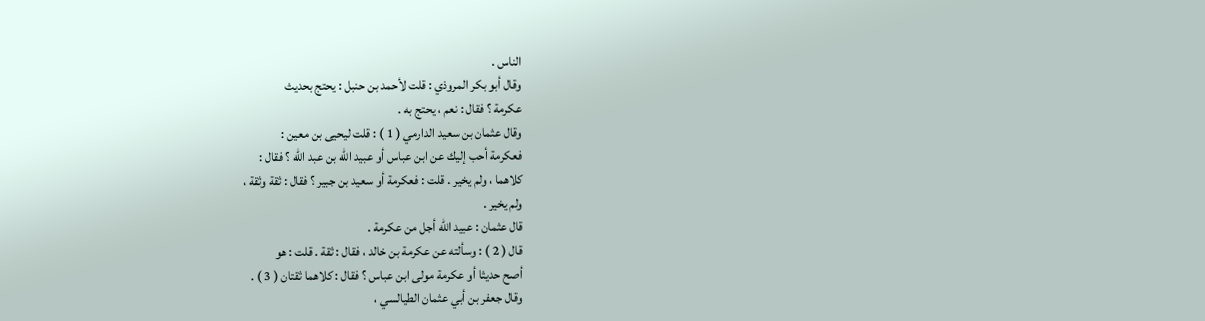الناس .
وقال أبو بكر المروذي : قلت لأحمد بن حنبل : يحتج بحديث
عكرمة ؟ فقال : نعم ، يحتج به .
وقال عثمان بن سعيد الدارمي ( 1 ) : قلت ليحيى بن معين :
فعكرمة أحب إليك عن ابن عباس أو عبيد الله بن عبد الله ؟ فقال :
كلاهما ، ولم يخير . قلت : فعكرمة أو سعيد بن جبير ؟ فقال : ثقة وثقة ،
ولم يخير .
قال عثمان : عبيد الله أجل من عكرمة .
قال ( 2 ) : وسألته عن عكرمة بن خالد ، فقال : ثقة . قلت : هو
أصح حديثا أو عكرمة مولى ابن عباس ؟ فقال : كلاهما ثقتان ( 3 ) .
وقال جعفر بن أبي عثمان الطيالسي ،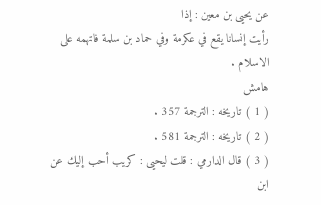عن يحيى بن معين : إذا
رأيت إنسانا يقع في عكرمة وفي حماد بن سلمة فاتهمه على الاسلام .
هامش
( 1 ) تاريخه : الترجمة 357 .
( 2 ) تاريخه : الترجمة 581 .
( 3 ) قال الدارمي : قلت ليحيى : كريب أحب إليك عن ابن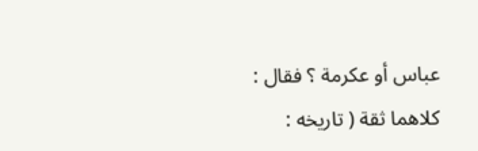عباس أو عكرمة ؟ فقال :
كلاهما ثقة ( تاريخه :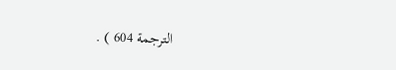الترجمة 604 ) .